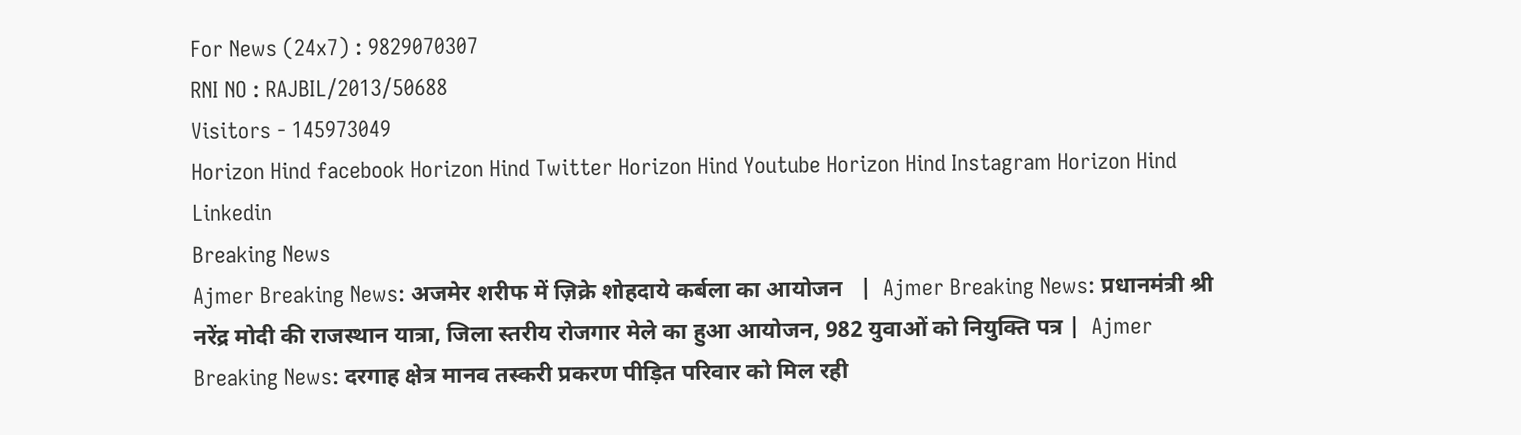For News (24x7) : 9829070307
RNI NO : RAJBIL/2013/50688
Visitors - 145973049
Horizon Hind facebook Horizon Hind Twitter Horizon Hind Youtube Horizon Hind Instagram Horizon Hind Linkedin
Breaking News
Ajmer Breaking News: अजमेर शरीफ में ज़िक्रे शोहदाये कर्बला का आयोजन   |  Ajmer Breaking News: प्रधानमंत्री श्री नरेंद्र मोदी की राजस्थान यात्रा, जिला स्तरीय रोजगार मेले का हुआ आयोजन, 982 युवाओं को नियुक्ति पत्र |  Ajmer Breaking News: दरगाह क्षेत्र मानव तस्करी प्रकरण पीड़ित परिवार को मिल रही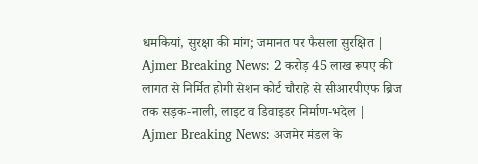धमकियां, सुरक्षा की मांग; जमानत पर फैसला सुरक्षित |  Ajmer Breaking News: 2 करोड़ 45 लाख रूपए की लागत से निर्मित होगी सेशन कोर्ट चौराहे से सीआरपीएफ ब्रिज तक सड़क-नाली, लाइट व डिवाइडर निर्माण-भदेल |  Ajmer Breaking News: अजमेर मंडल के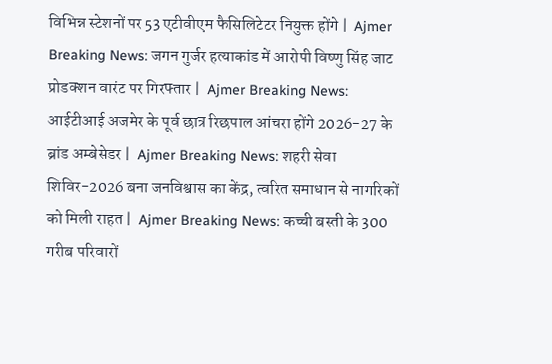विभिन्न स्टेशनों पर 53 एटीवीएम फैसिलिटेटर नियुक्त होंगे |  Ajmer Breaking News: जगन गुर्जर हत्याकांड में आरोपी विष्णु सिंह जाट प्रोडक्शन वारंट पर गिरफ्तार |  Ajmer Breaking News: आईटीआई अजमेर के पूर्व छात्र रिछपाल आंचरा होंगे 2026-27 के ब्रांड अम्बेसेडर |  Ajmer Breaking News: शहरी सेवा शिविर-2026 बना जनविश्वास का केंद्र, त्वरित समाधान से नागरिकों को मिली राहत |  Ajmer Breaking News: कच्ची बस्ती के 300 गरीब परिवारों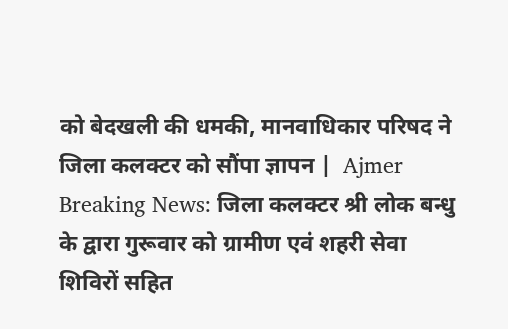को बेदखली की धमकी, मानवाधिकार परिषद ने जिला कलक्टर को सौंपा ज्ञापन |  Ajmer Breaking News: जिला कलक्टर श्री लोक बन्धु के द्वारा गुरूवार को ग्रामीण एवं शहरी सेवा शिविरों सहित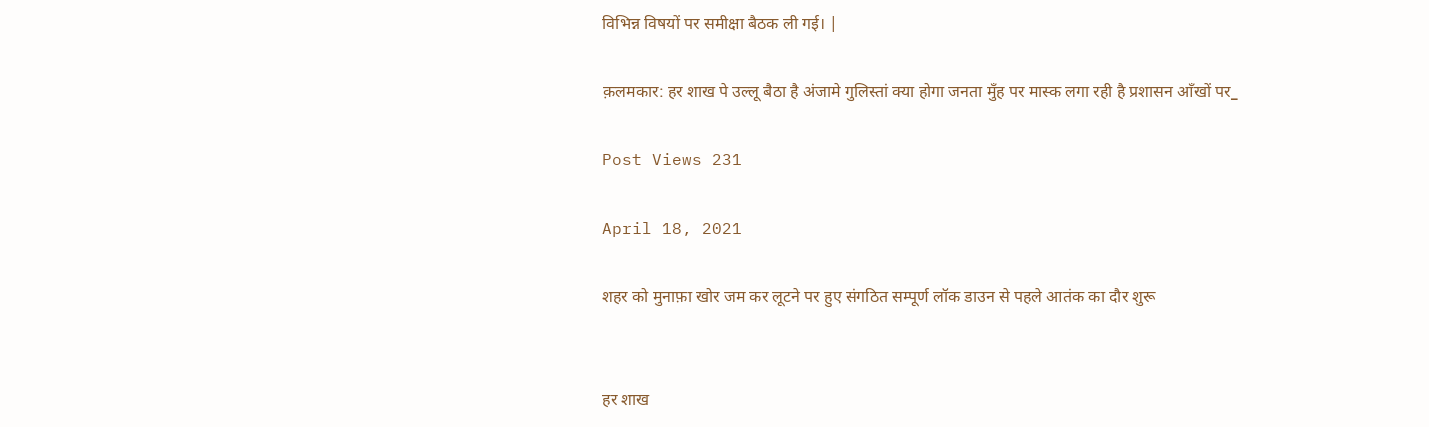विभिन्न विषयों पर समीक्षा बैठक ली गई। |

क़लमकार: हर शाख पे उल्लू बैठा है अंजामे गुलिस्तां क्या होगा जनता मुँह पर मास्क लगा रही है प्रशासन आँखों पर_

Post Views 231

April 18, 2021

शहर को मुनाफ़ा खोर जम कर लूटने पर हुए संगठित सम्पूर्ण लॉक डाउन से पहले आतंक का दौर शुरू


हर शाख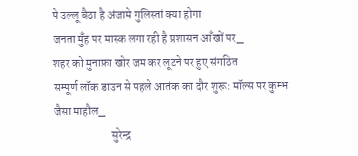पे उल्लू बैठा है अंजामे गुलिस्तां क्या होगा
जनता मुँह पर मास्क लगा रही है प्रशासन आँखों पर_
शहर को मुनाफ़ा खोर जम कर लूटने पर हुए संगठित
सम्पूर्ण लॉक डाउन से पहले आतंक का दौर शुरू: मॉल्स पर कुम्भ जैसा माहौल_
                         सुरेन्द्र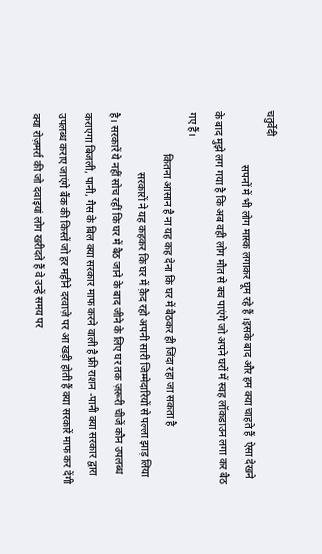चतुर्वेदी
                     सपनों में भी लोग मास्क लगाकर घूम रहे हैं ।इसके बाद और हम क्या चाहते हैं  ऐसा देखने के बाद मुझे लग गया है कि अब वही लोग मौत से बच पाएंगे जो अपने घरों में स्वह लॉकडाउन लगा कर बैठ गए हैं।
                कितना आसान है ना यह कह देना कि घर में बैठकर ही जिंदा रहा जा सकता है
                       सरकारों ने यह कहकर कि घर में क़ैद रहो अपनी सारी जिम्मेदारियों से पल्ला झाड़ लिया है। सरकारें ये नहीं सोच रहीं कि घर में बैठ जाने के बाद जीने के लिए घर तक ज़रूरी चीजें कौन उपलब्ध कराएगा बिजली, पानी, गैस के बिल क्या सरकार माफ करने वाली है फ्री राशन -पानी क्या सरकार द्वारा उपलब्ध कराए जाएंगे बैंक की किस्तें जो हर महीने दरवाज़े पर आ खड़ी होती हैं क्या सरकारें माफ कर देंगी क्या रोज़मर्रा की जो दवाइयां लोग खरीदते हैं वे उन्हें समय पर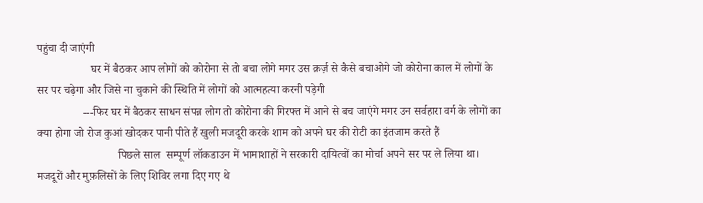पहुंचा दी जाएंगी
                   घर में बैठकर आप लोगों को कोरोना से तो बचा लोगे मगर उस क़र्ज़ से कैसे बचाओगे जो कोरोना काल में लोगों के सर पर चढ़ेगा और जिसे ना चुकाने की स्थिति में लोगों को आत्महत्या करनी पड़ेगी
                ---फिर घर में बैठकर साधन संपन्न लोग तो कोरोना की गिरफ्त में आने से बच जाएंगे मगर उन सर्वहारा वर्ग के लोगों का क्या होगा जो रोज कुआं खोदकर पानी पीते हैं खुली मजदूरी करके शाम को अपने घर की रोटी का इंतजाम करते हैं
                            पिछले साल  सम्पूर्ण लॉकडाउन में भामाशाहों ने सरकारी दायित्वों का मोर्चा अपने सर पर ले लिया था। मजदूरों और मुफ़लिसों के लिए शिविर लगा दिए गए थे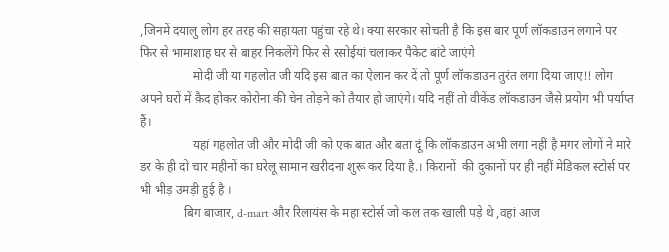,जिनमें दयालु लोग हर तरह की सहायता पहुंचा रहे थे। क्या सरकार सोचती है कि इस बार पूर्ण लॉकडाउन लगाने पर फिर से भामाशाह घर से बाहर निकलेंगे फिर से रसोईयां चलाकर पैकेट बांटे जाएंगे
                 मोदी जी या गहलोत जी यदि इस बात का ऐलान कर दें तो पूर्ण लॉकडाउन तुरंत लगा दिया जाए!! लोग अपने घरों में क़ैद होकर कोरोना की चेन तोड़ने को तैयार हो जाएंगे। यदि नहीं तो वीकेंड लॉकडाउन जैसे प्रयोग भी पर्याप्त हैं।
                 यहां गहलोत जी और मोदी जी को एक बात और बता दूं कि लॉकडाउन अभी लगा नहीं है मगर लोगों ने मारे डर के ही दो चार महीनों का घरेलू सामान खरीदना शुरू कर दिया है.। किरानों  की दुकानों पर ही नहीं मेडिकल स्टोर्स पर भी भीड़ उमड़ी हुई है ।
              बिग बाजार, d-mart और रिलायंस के महा स्टोर्स जो कल तक खाली पड़े थे ,वहां आज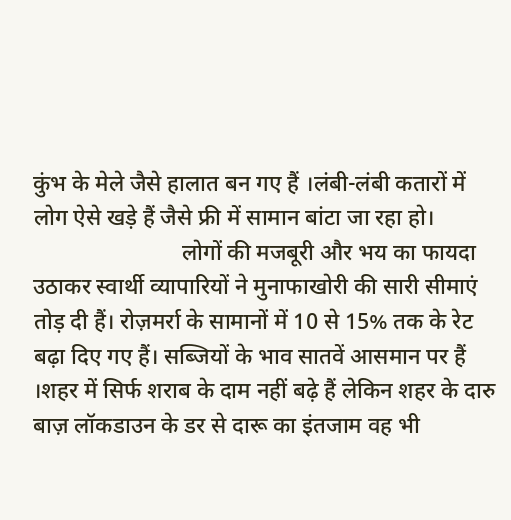कुंभ के मेले जैसे हालात बन गए हैं ।लंबी-लंबी कतारों में लोग ऐसे खड़े हैं जैसे फ्री में सामान बांटा जा रहा हो।
                          लोगों की मजबूरी और भय का फायदा उठाकर स्वार्थी व्यापारियों ने मुनाफाखोरी की सारी सीमाएं तोड़ दी हैं। रोज़मर्रा के सामानों में 10 से 15% तक के रेट बढ़ा दिए गए हैं। सब्जियों के भाव सातवें आसमान पर हैं ।शहर में सिर्फ शराब के दाम नहीं बढ़े हैं लेकिन शहर के दारु बाज़ लॉकडाउन के डर से दारू का इंतजाम वह भी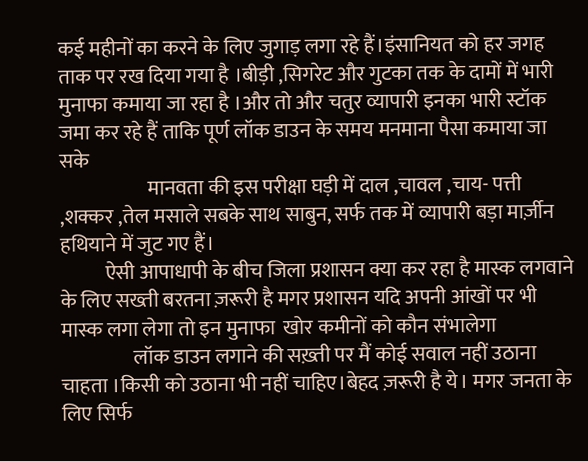कई महीनों का करने के लिए जुगाड़ लगा रहे हैं।इंसानियत को हर जगह ताक पर रख दिया गया है ।बीड़ी ,सिगरेट और गुटका तक के दामों में भारी मुनाफा कमाया जा रहा है ।और तो और चतुर व्यापारी इनका भारी स्टॉक जमा कर रहे हैं ताकि पूर्ण लॉक डाउन के समय मनमाना पैसा कमाया जा सके
                      मानवता की इस परीक्षा घड़ी में दाल ,चावल ,चाय- पत्ती ,शक्कर ,तेल मसाले सबके साथ साबुन, सर्फ तक में व्यापारी बड़ा मार्ज़ीन हथियाने में जुट गए हैं।
           ऐसी आपाधापी के बीच जिला प्रशासन क्या कर रहा है मास्क लगवाने के लिए सख्ती बरतना ज़रूरी है मगर प्रशासन यदि अपनी आंखों पर भी मास्क लगा लेगा तो इन मुनाफा  खोर कमीनों को कौन संभालेगा
                  लॉक डाउन लगाने की सख़्ती पर मैं कोई सवाल नहीं उठाना चाहता ।किसी को उठाना भी नहीं चाहिए।बेहद ज़रूरी है ये। मगर जनता के लिए सिर्फ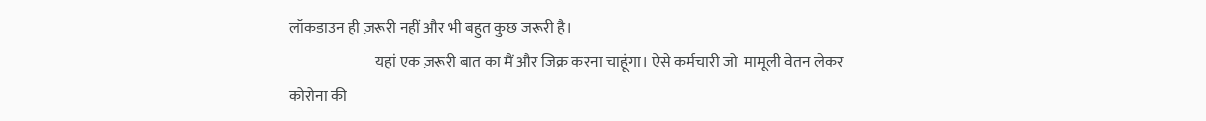लॉकडाउन ही ज़रूरी नहीं और भी बहुत कुछ जरूरी है।
                            यहां एक ज़रूरी बात का मैं और जिक्र करना चाहूंगा। ऐसे कर्मचारी जो  मामूली वेतन लेकर कोरोना की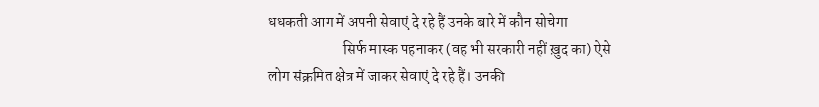धधकती आग में अपनी सेवाएं दे रहे हैं उनके बारे में कौन सोचेगा
                         सिर्फ मास्क पहनाकर (वह भी सरकारी नहीं ख़ुद का) ऐसे लोग संक्रमित क्षेत्र में जाकर सेवाएं दे रहे हैं। उनकी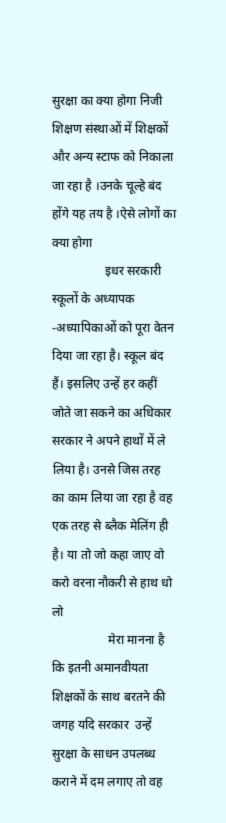सुरक्षा का क्या होगा निजी शिक्षण संस्थाओं में शिक्षकों और अन्य स्टाफ को निकाला जा रहा है ।उनके चूल्हे बंद होंगे यह तय है ।ऐसे लोगों का क्या होगा
                 इधर सरकारी स्कूलों के अध्यापक -अध्यापिकाओं को पूरा वेतन दिया जा रहा है। स्कूल बंद हैं। इसलिए उन्हें हर कहीं जोते जा सकने का अधिकार सरकार ने अपने हाथों में ले लिया है। उनसे जिस तरह का काम लिया जा रहा है वह एक तरह से ब्लैक मेलिंग ही है। या तो जो कहा जाए वो करो वरना नौकरी से हाथ धो लो
                  मेरा मानना है कि इतनी अमानवीयता शिक्षकों के साथ बरतने की जगह यदि सरकार  उन्हें सुरक्षा के साधन उपलब्ध कराने में दम लगाए तो वह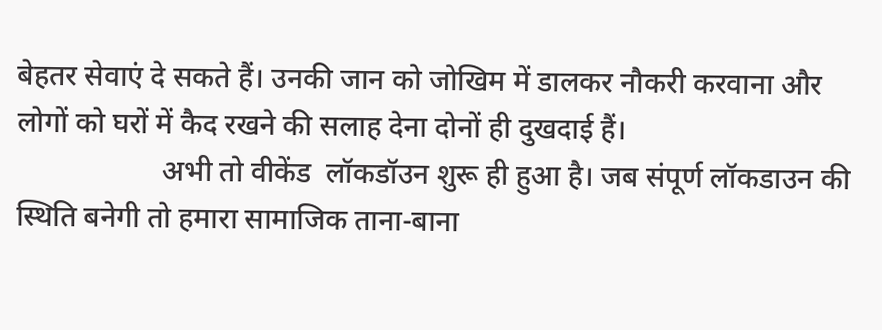बेहतर सेवाएं दे सकते हैं। उनकी जान को जोखिम में डालकर नौकरी करवाना और लोगों को घरों में कैद रखने की सलाह देना दोनों ही दुखदाई हैं।
                    अभी तो वीकेंड  लॉकडॉउन शुरू ही हुआ है। जब संपूर्ण लॉकडाउन की स्थिति बनेगी तो हमारा सामाजिक ताना-बाना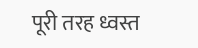पूरी तरह ध्वस्त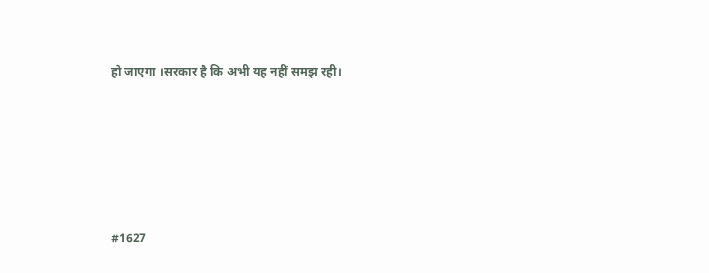हो जाएगा ।सरकार है कि अभी यह नहीं समझ रही।





#1627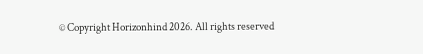© Copyright Horizonhind 2026. All rights reserved